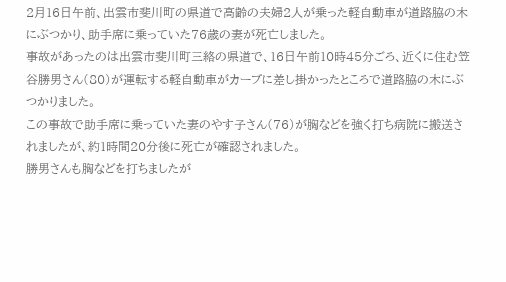2月16日午前、出雲市斐川町の県道で高齢の夫婦2人が乗った軽自動車が道路脇の木にぶつかり、助手席に乗っていた76歳の妻が死亡しました。
事故があったのは出雲市斐川町三絡の県道で、16日午前10時45分ごろ、近くに住む笠谷勝男さん(80)が運転する軽自動車がカーブに差し掛かったところで道路脇の木にぶつかりました。
この事故で助手席に乗っていた妻のやす子さん(76)が胸などを強く打ち病院に搬送されましたが、約1時間20分後に死亡が確認されました。
勝男さんも胸などを打ちましたが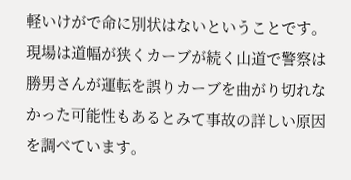軽いけがで命に別状はないということです。
現場は道幅が狭くカーブが続く山道で警察は勝男さんが運転を誤りカーブを曲がり切れなかった可能性もあるとみて事故の詳しい原因を調べています。